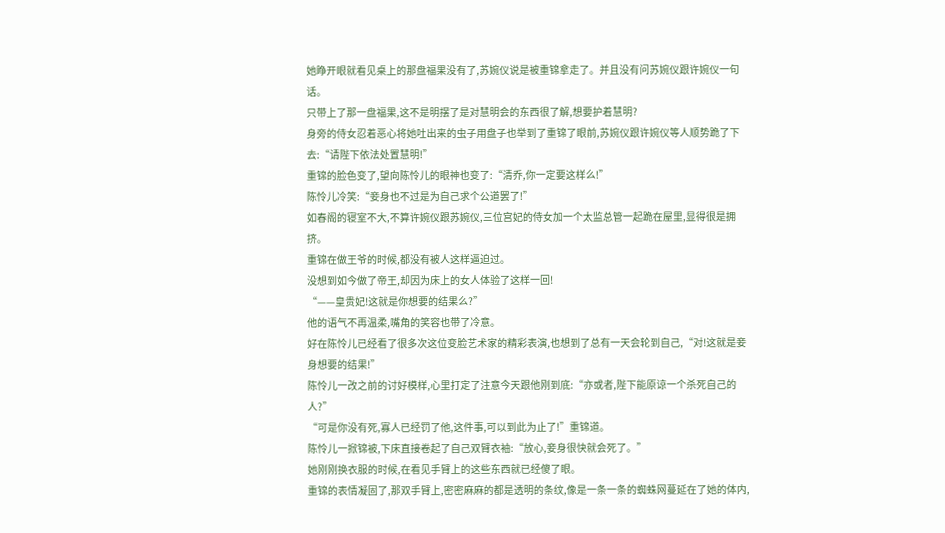她睁开眼就看见桌上的那盘福果没有了,苏婉仪说是被重锦拿走了。并且没有问苏婉仪跟许婉仪一句话。
只带上了那一盘福果,这不是明摆了是对慧明会的东西很了解,想要护着慧明?
身旁的侍女忍着恶心将她吐出来的虫子用盘子也举到了重锦了眼前,苏婉仪跟许婉仪等人顺势跪了下去:“请陛下依法处置慧明!”
重锦的脸色变了,望向陈怜儿的眼神也变了:“清乔,你一定要这样么!”
陈怜儿冷笑:“妾身也不过是为自己求个公道罢了!”
如春阁的寝室不大,不算许婉仪跟苏婉仪,三位宫妃的侍女加一个太监总管一起跪在屋里,显得很是拥挤。
重锦在做王爷的时候,都没有被人这样逼迫过。
没想到如今做了帝王,却因为床上的女人体验了这样一回!
“——皇贵妃!这就是你想要的结果么?”
他的语气不再温柔,嘴角的笑容也带了冷意。
好在陈怜儿已经看了很多次这位变脸艺术家的精彩表演,也想到了总有一天会轮到自己,“对!这就是妾身想要的结果!”
陈怜儿一改之前的讨好模样,心里打定了注意今天跟他刚到底:“亦或者,陛下能原谅一个杀死自己的人?”
“可是你没有死,寡人已经罚了他,这件事,可以到此为止了!”重锦道。
陈怜儿一掀锦被,下床直接卷起了自己双臂衣袖:“放心,妾身很快就会死了。”
她刚刚换衣服的时候,在看见手臂上的这些东西就已经傻了眼。
重锦的表情凝固了,那双手臂上,密密麻麻的都是透明的条纹,像是一条一条的蜘蛛网蔓延在了她的体内,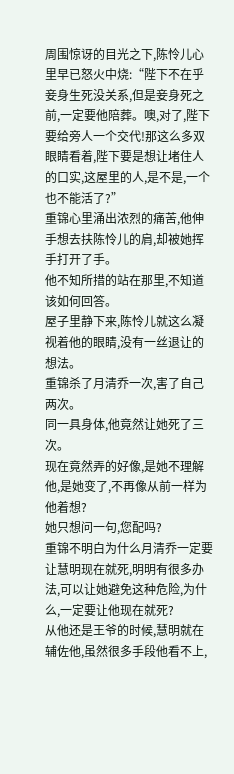周围惊讶的目光之下,陈怜儿心里早已怒火中烧:“陛下不在乎妾身生死没关系,但是妾身死之前,一定要他陪葬。噢,对了,陛下要给旁人一个交代!那这么多双眼睛看着,陛下要是想让堵住人的口实,这屋里的人,是不是,一个也不能活了?”
重锦心里涌出浓烈的痛苦,他伸手想去扶陈怜儿的肩,却被她挥手打开了手。
他不知所措的站在那里,不知道该如何回答。
屋子里静下来,陈怜儿就这么凝视着他的眼睛,没有一丝退让的想法。
重锦杀了月清乔一次,害了自己两次。
同一具身体,他竟然让她死了三次。
现在竟然弄的好像,是她不理解他,是她变了,不再像从前一样为他着想?
她只想问一句,您配吗?
重锦不明白为什么月清乔一定要让慧明现在就死,明明有很多办法,可以让她避免这种危险,为什么,一定要让他现在就死?
从他还是王爷的时候,慧明就在辅佐他,虽然很多手段他看不上,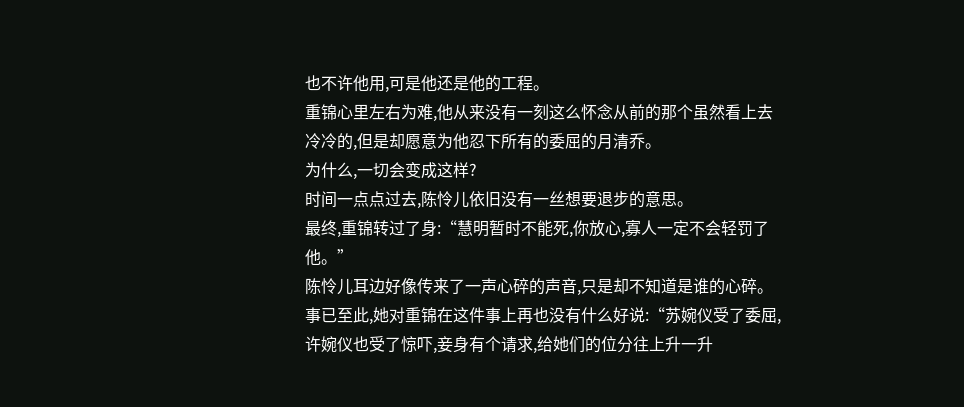也不许他用,可是他还是他的工程。
重锦心里左右为难,他从来没有一刻这么怀念从前的那个虽然看上去冷冷的,但是却愿意为他忍下所有的委屈的月清乔。
为什么,一切会变成这样?
时间一点点过去,陈怜儿依旧没有一丝想要退步的意思。
最终,重锦转过了身:“慧明暂时不能死,你放心,寡人一定不会轻罚了他。”
陈怜儿耳边好像传来了一声心碎的声音,只是却不知道是谁的心碎。
事已至此,她对重锦在这件事上再也没有什么好说:“苏婉仪受了委屈,许婉仪也受了惊吓,妾身有个请求,给她们的位分往上升一升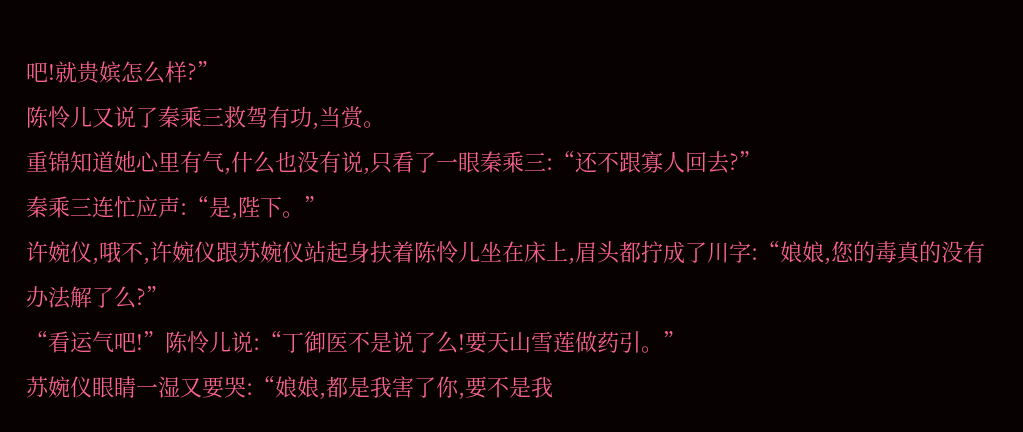吧!就贵嫔怎么样?”
陈怜儿又说了秦乘三救驾有功,当赏。
重锦知道她心里有气,什么也没有说,只看了一眼秦乘三:“还不跟寡人回去?”
秦乘三连忙应声:“是,陛下。”
许婉仪,哦不,许婉仪跟苏婉仪站起身扶着陈怜儿坐在床上,眉头都拧成了川字:“娘娘,您的毒真的没有办法解了么?”
“看运气吧!”陈怜儿说:“丁御医不是说了么!要天山雪莲做药引。”
苏婉仪眼睛一湿又要哭:“娘娘,都是我害了你,要不是我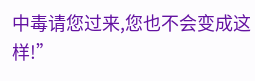中毒请您过来,您也不会变成这样!”